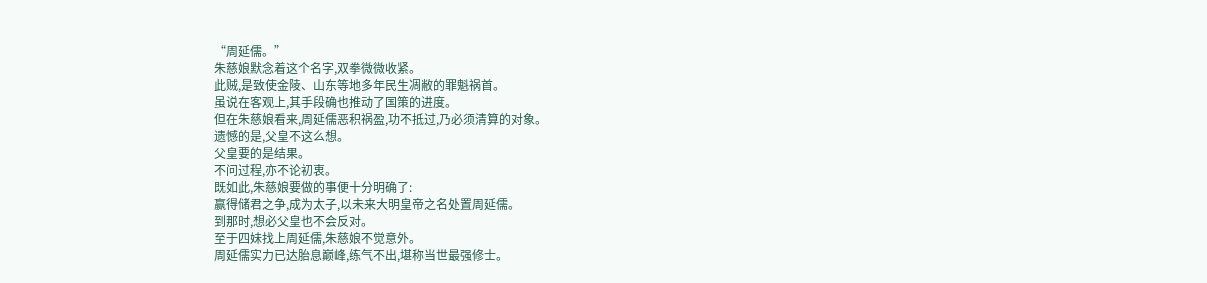“周延儒。”
朱慈娘默念着这个名字,双拳微微收紧。
此贼,是致使金陵、山东等地多年民生凋敝的罪魁祸首。
虽说在客观上,其手段确也推动了国策的进度。
但在朱慈娘看来,周延儒恶积祸盈,功不抵过,乃必须清算的对象。
遗憾的是,父皇不这么想。
父皇要的是结果。
不问过程,亦不论初衷。
既如此,朱慈娘要做的事便十分明确了:
赢得储君之争,成为太子,以未来大明皇帝之名处置周延儒。
到那时,想必父皇也不会反对。
至于四妹找上周延儒,朱慈娘不觉意外。
周延儒实力已达胎息巅峰,练气不出,堪称当世最强修士。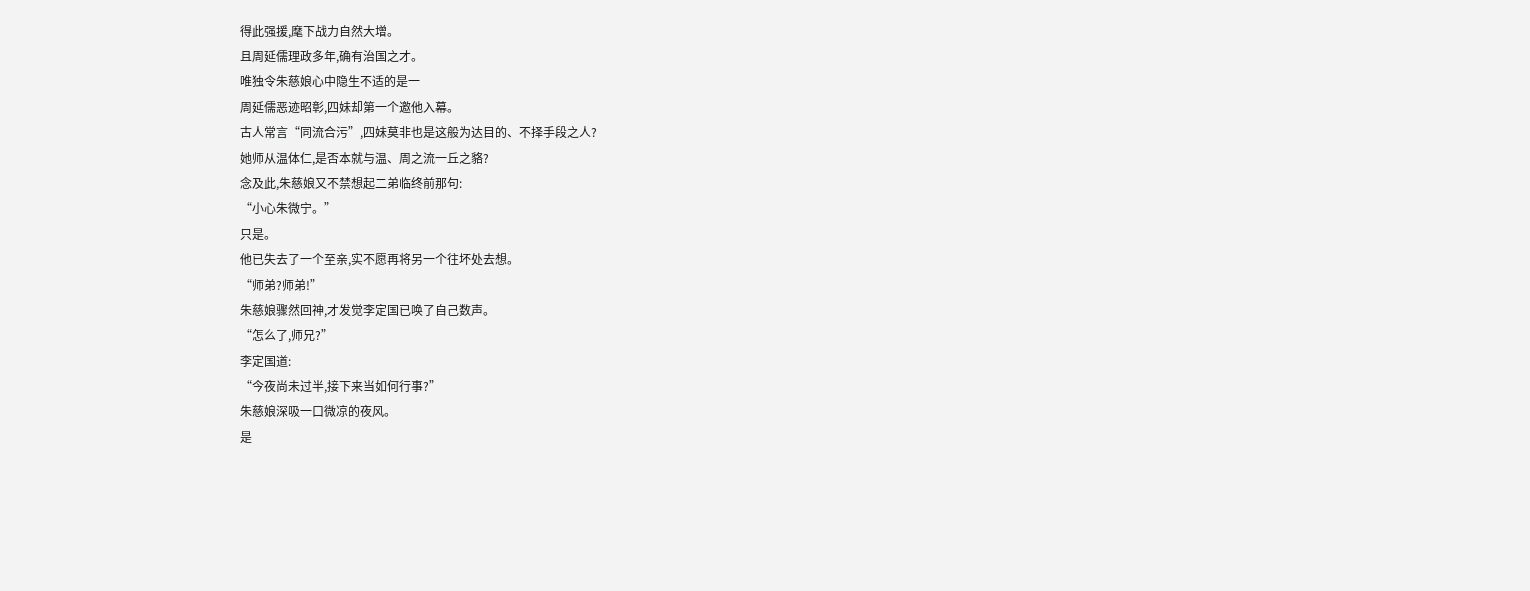得此强援,麾下战力自然大增。
且周延儒理政多年,确有治国之才。
唯独令朱慈娘心中隐生不适的是一
周延儒恶迹昭彰,四妹却第一个邀他入幕。
古人常言“同流合污”,四妹莫非也是这般为达目的、不择手段之人?
她师从温体仁,是否本就与温、周之流一丘之貉?
念及此,朱慈娘又不禁想起二弟临终前那句:
“小心朱微宁。”
只是。
他已失去了一个至亲,实不愿再将另一个往坏处去想。
“师弟?师弟!”
朱慈娘骤然回神,才发觉李定国已唤了自己数声。
“怎么了,师兄?”
李定国道:
“今夜尚未过半,接下来当如何行事?”
朱慈娘深吸一口微凉的夜风。
是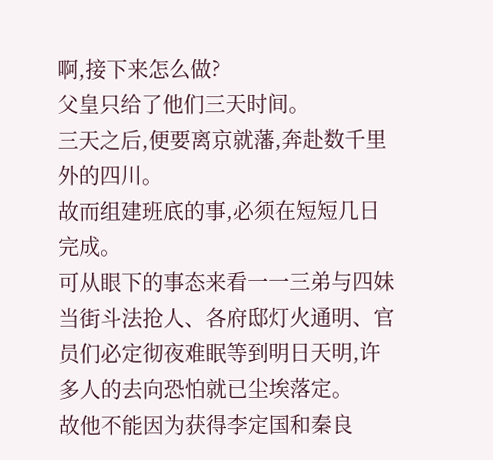啊,接下来怎么做?
父皇只给了他们三天时间。
三天之后,便要离京就藩,奔赴数千里外的四川。
故而组建班底的事,必须在短短几日完成。
可从眼下的事态来看一一三弟与四妹当街斗法抢人、各府邸灯火通明、官员们必定彻夜难眠等到明日天明,许多人的去向恐怕就已尘埃落定。
故他不能因为获得李定国和秦良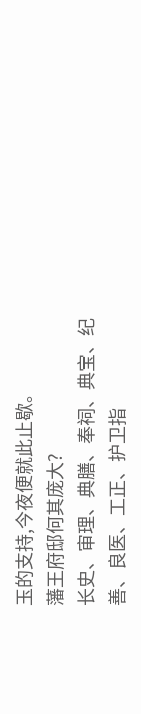玉的支持,今夜便就此止歇。
藩王府邸何其庞大?
长史、审理、典膳、奉祠、典宝、纪善、良医、工正、护卫指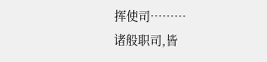挥使司………
诸般职司,皆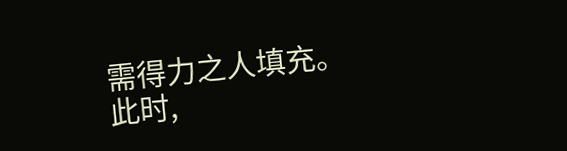需得力之人填充。
此时,